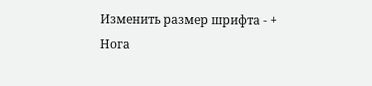Изменить размер шрифта - +
Нога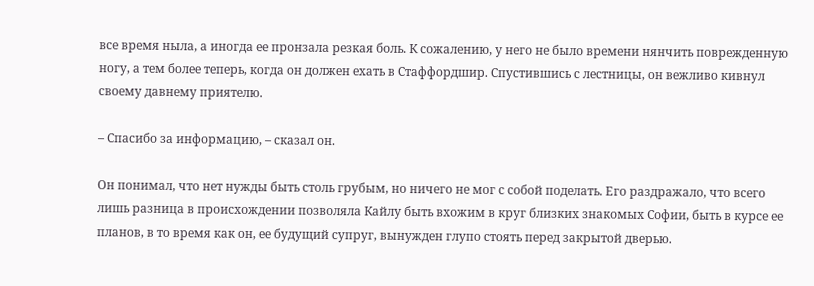все время ныла, а иногда ее пронзала резкая боль. К сожалению, у него не было времени нянчить поврежденную ногу, а тем более теперь, когда он должен ехать в Стаффордшир. Спустившись с лестницы, он вежливо кивнул своему давнему приятелю.

– Спасибо за информацию, – сказал он.

Он понимал, что нет нужды быть столь грубым, но ничего не мог с собой поделать. Его раздражало, что всего лишь разница в происхождении позволяла Кайлу быть вхожим в круг близких знакомых Софии, быть в курсе ее планов, в то время как он, ее будущий супруг, вынужден глупо стоять перед закрытой дверью.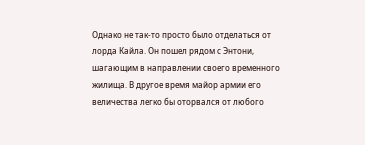Однако не так-то просто было отделаться от лорда Кайла. Он пошел рядом с Энтони, шагающим в направлении своего временного жилища. В другое время майор армии его величества легко бы оторвался от любого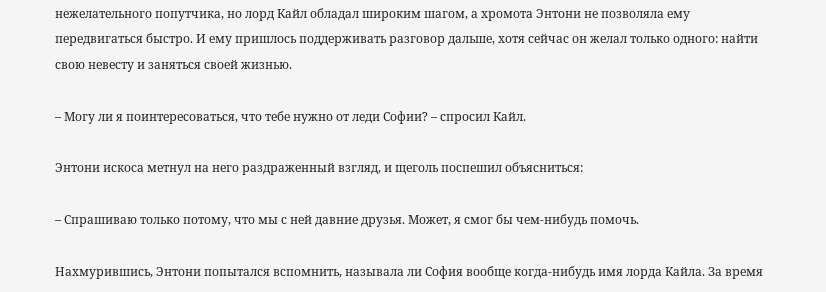нежелательного попутчика, но лорд Кайл обладал широким шагом, а хромота Энтони не позволяла ему передвигаться быстро. И ему пришлось поддерживать разговор дальше, хотя сейчас он желал только одного: найти свою невесту и заняться своей жизнью.

– Могу ли я поинтересоваться, что тебе нужно от леди Софии? – спросил Кайл.

Энтони искоса метнул на него раздраженный взгляд, и щеголь поспешил объясниться:

– Спрашиваю только потому, что мы с ней давние друзья. Может, я смог бы чем-нибудь помочь.

Нахмурившись, Энтони попытался вспомнить, называла ли София вообще когда-нибудь имя лорда Кайла. За время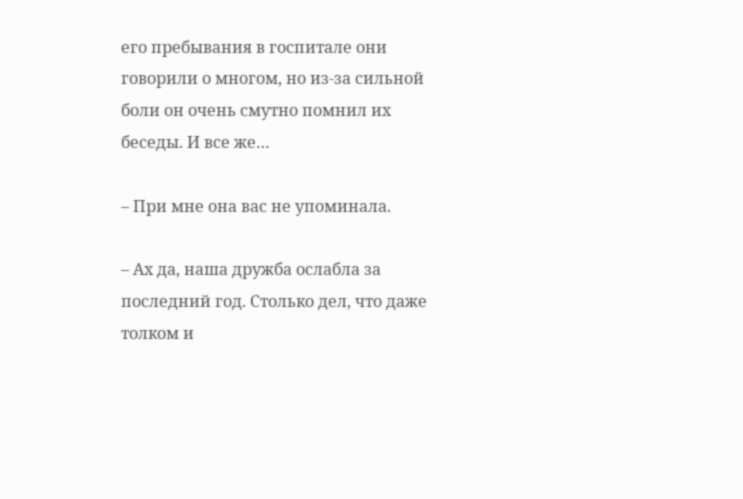его пребывания в госпитале они говорили о многом, но из-за сильной боли он очень смутно помнил их беседы. И все же…

– При мне она вас не упоминала.

– Ах да, наша дружба ослабла за последний год. Столько дел, что даже толком и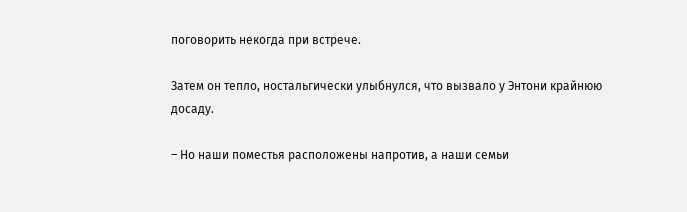поговорить некогда при встрече.

Затем он тепло, ностальгически улыбнулся, что вызвало у Энтони крайнюю досаду.

– Но наши поместья расположены напротив, а наши семьи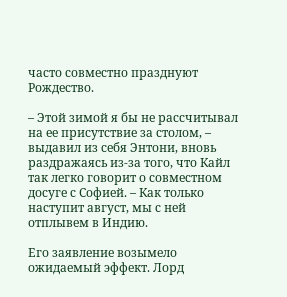часто совместно празднуют Рождество.

– Этой зимой я бы не рассчитывал на ее присутствие за столом, – выдавил из себя Энтони, вновь раздражаясь из-за того, что Кайл так легко говорит о совместном досуге с Софией. – Как только наступит август, мы с ней отплывем в Индию.

Его заявление возымело ожидаемый эффект. Лорд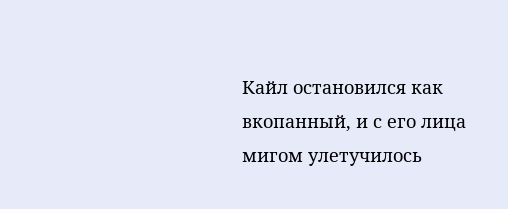Кайл остановился как вкопанный, и с его лица мигом улетучилось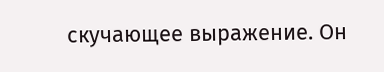скучающее выражение. Он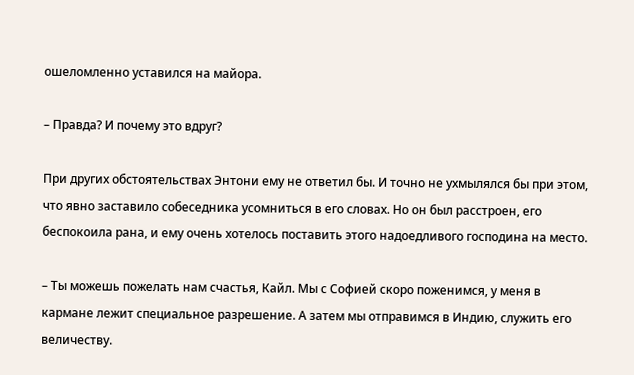ошеломленно уставился на майора.

– Правда? И почему это вдруг?

При других обстоятельствах Энтони ему не ответил бы. И точно не ухмылялся бы при этом, что явно заставило собеседника усомниться в его словах. Но он был расстроен, его беспокоила рана, и ему очень хотелось поставить этого надоедливого господина на место.

– Ты можешь пожелать нам счастья, Кайл. Мы с Софией скоро поженимся, у меня в кармане лежит специальное разрешение. А затем мы отправимся в Индию, служить его величеству.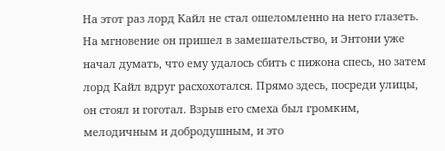На этот раз лорд Кайл не стал ошеломленно на него глазеть. На мгновение он пришел в замешательство, и Энтони уже начал думать, что ему удалось сбить с пижона спесь, но затем лорд Кайл вдруг расхохотался. Прямо здесь, посреди улицы, он стоял и гоготал. Взрыв его смеха был громким, мелодичным и добродушным, и это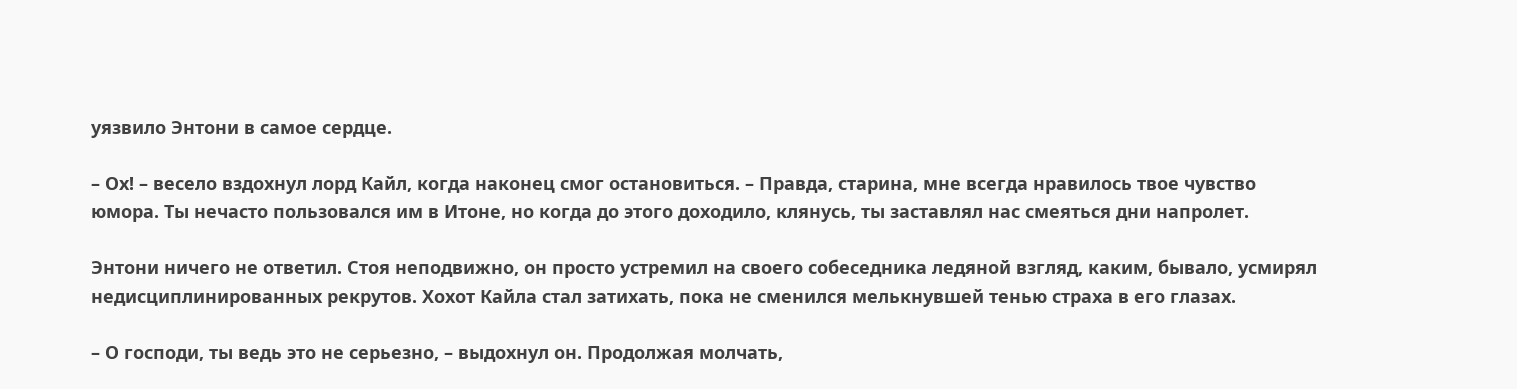уязвило Энтони в самое сердце.

– Ох! – весело вздохнул лорд Кайл, когда наконец смог остановиться. – Правда, старина, мне всегда нравилось твое чувство юмора. Ты нечасто пользовался им в Итоне, но когда до этого доходило, клянусь, ты заставлял нас смеяться дни напролет.

Энтони ничего не ответил. Стоя неподвижно, он просто устремил на своего собеседника ледяной взгляд, каким, бывало, усмирял недисциплинированных рекрутов. Хохот Кайла стал затихать, пока не сменился мелькнувшей тенью страха в его глазах.

– О господи, ты ведь это не серьезно, – выдохнул он. Продолжая молчать,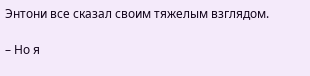Энтони все сказал своим тяжелым взглядом.

– Но я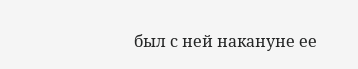был с ней накануне ее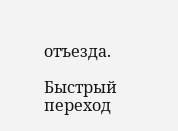отъезда.

Быстрый переход